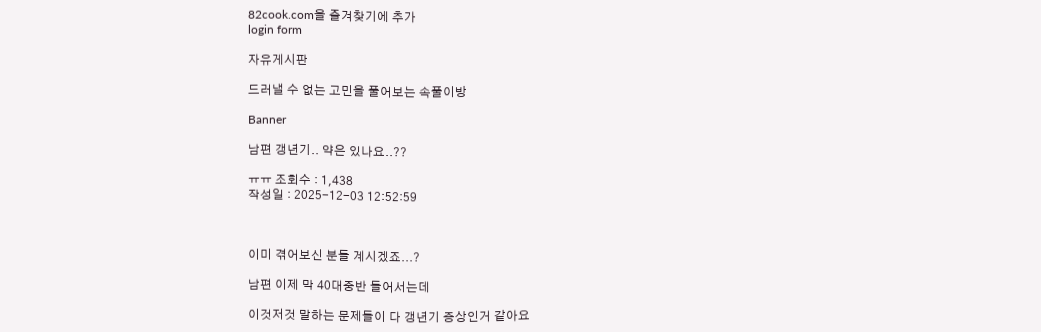82cook.com을 즐겨찾기에 추가
login form

자유게시판

드러낼 수 없는 고민을 풀어보는 속풀이방

Banner

남편 갱년기.. 약은 있나요..??

ㅠㅠ 조회수 : 1,438
작성일 : 2025-12-03 12:52:59



이미 겪어보신 분들 계시겠죠...?

남편 이제 막 40대중반 들어서는데

이것저것 말하는 문제들이 다 갱년기 증상인거 같아요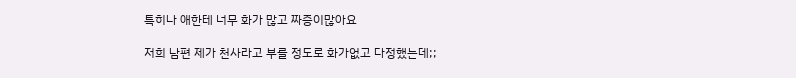특히나 애한테 너무 화가 많고 짜증이많아요

저희 남편 제가 천사라고 부를 정도로 화가없고 다정했는데;;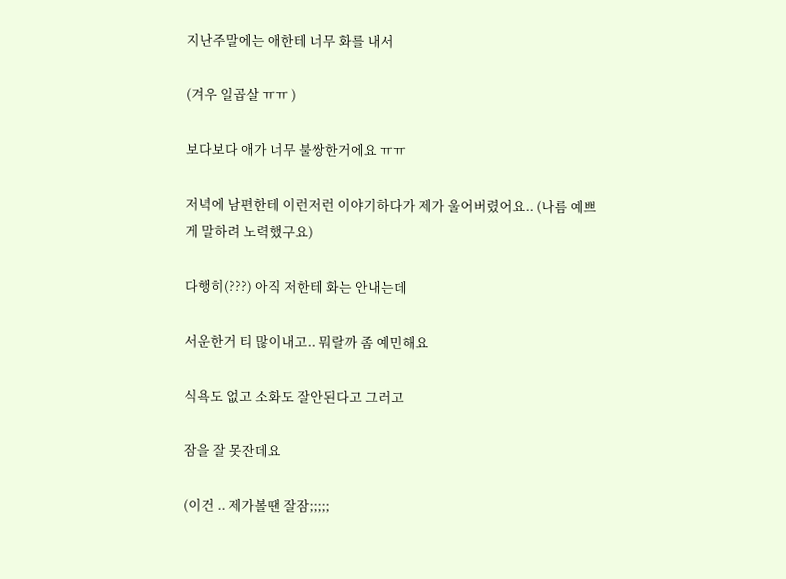지난주말에는 애한테 너무 화를 내서

(겨우 일곱살 ㅠㅠ )

보다보다 애가 너무 불쌍한거에요 ㅠㅠ

저녁에 남편한테 이런저런 이야기하다가 제가 울어버렸어요.. (나름 예쁘게 말하려 노력했구요)

다행히(???) 아직 저한테 화는 안내는데

서운한거 티 많이내고.. 뭐랄까 좀 예민해요

식욕도 없고 소화도 잘안된다고 그러고

잠을 잘 못잔데요

(이건 .. 제가볼땐 잘잠;;;;;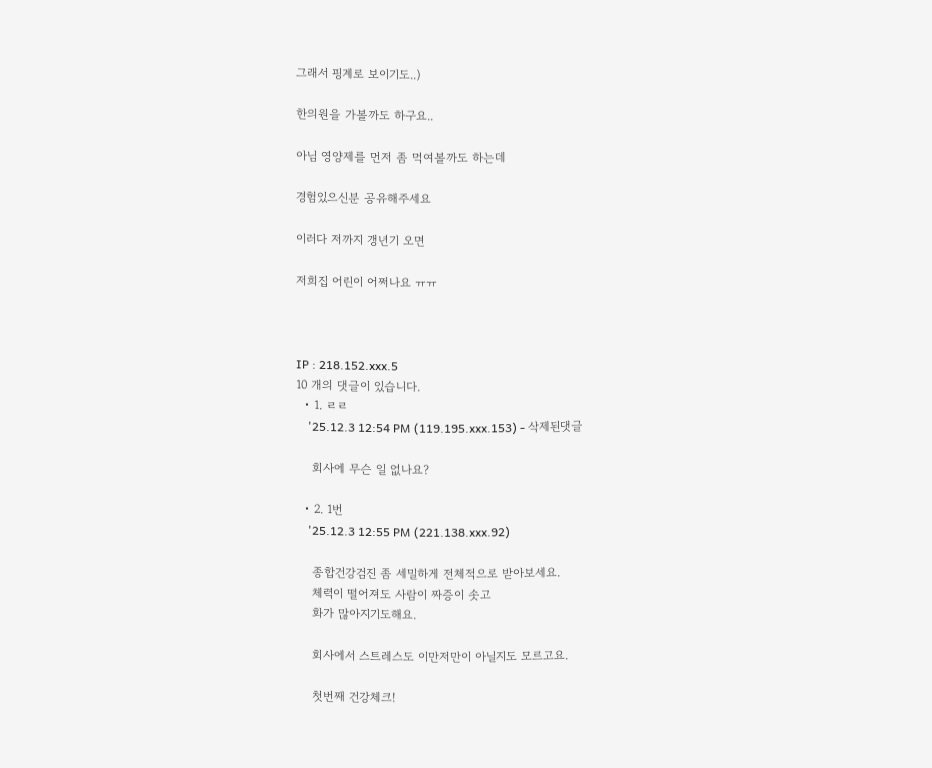그래서 핑계로 보이기도..)

한의원을 가볼까도 하구요..

아님 영양제를 먼저 좀 먹여볼까도 하는데

경험있으신분 공유해주세요

이러다 저까지 갱년기 오면

저희집 어린이 어쩌나요 ㅠㅠ



IP : 218.152.xxx.5
10 개의 댓글이 있습니다.
  • 1. ㄹㄹ
    '25.12.3 12:54 PM (119.195.xxx.153) - 삭제된댓글

    회사에 무슨 일 없나요?

  • 2. 1번
    '25.12.3 12:55 PM (221.138.xxx.92)

    종합건강검진 좀 세밀하게 전체적으로 받아보세요.
    체력이 떨어져도 사람이 짜증이 솟고
    화가 많아지기도해요.

    회사에서 스트레스도 이만저만이 아닐지도 모르고요.

    첫번째 건강체크!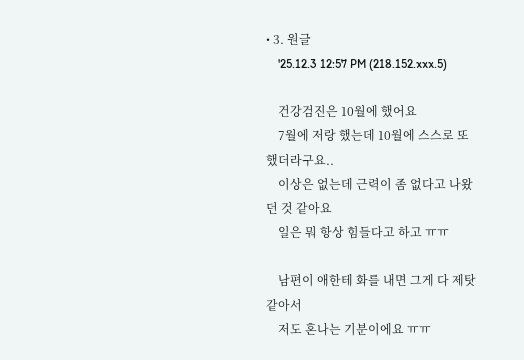• 3. 원글
    '25.12.3 12:57 PM (218.152.xxx.5)

    건강검진은 10월에 했어요
    7월에 저랑 했는데 10월에 스스로 또 했더라구요..
    이상은 없는데 근력이 좀 없다고 나왔던 것 같아요
    일은 뭐 항상 힘들다고 하고 ㅠㅠ

    남편이 애한테 화를 내면 그게 다 제탓 같아서
    저도 혼나는 기분이에요 ㅠㅠ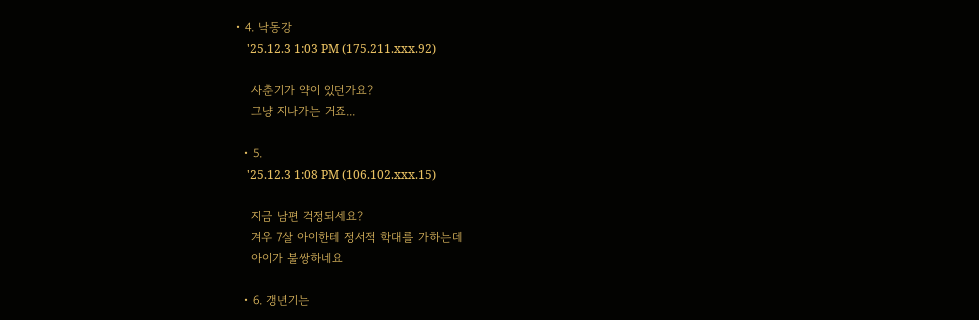• 4. 낙동강
    '25.12.3 1:03 PM (175.211.xxx.92)

    사춘기가 약이 있던가요?
    그냥 지나가는 거죠...

  • 5.
    '25.12.3 1:08 PM (106.102.xxx.15)

    지금 남편 걱정되세요?
    겨우 7살 아이한테 정서적 학대를 가하는데
    아이가 불쌍하네요

  • 6. 갱년기는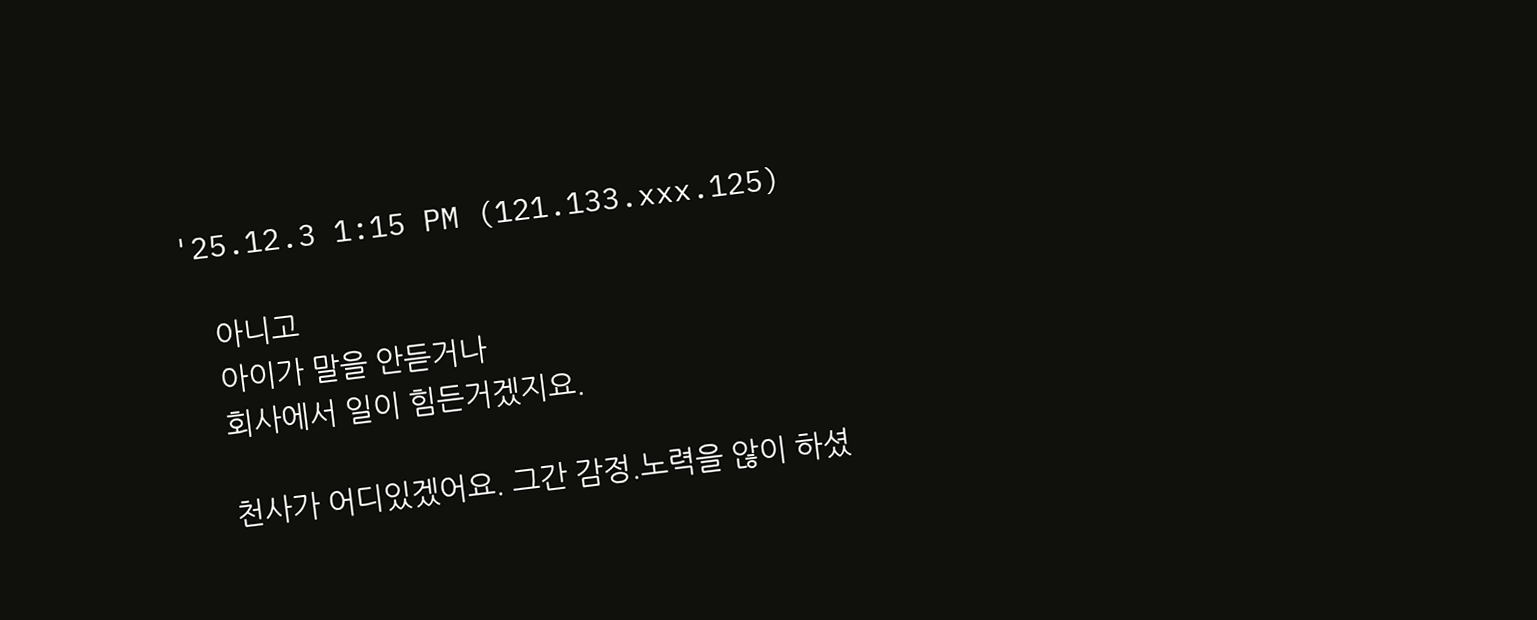'25.12.3 1:15 PM (121.133.xxx.125)

    아니고
    아이가 말을 안듣거나
    회사에서 일이 힘든거겠지요.

    천사가 어디있겠어요. 그간 감정.노력을 않이 하셨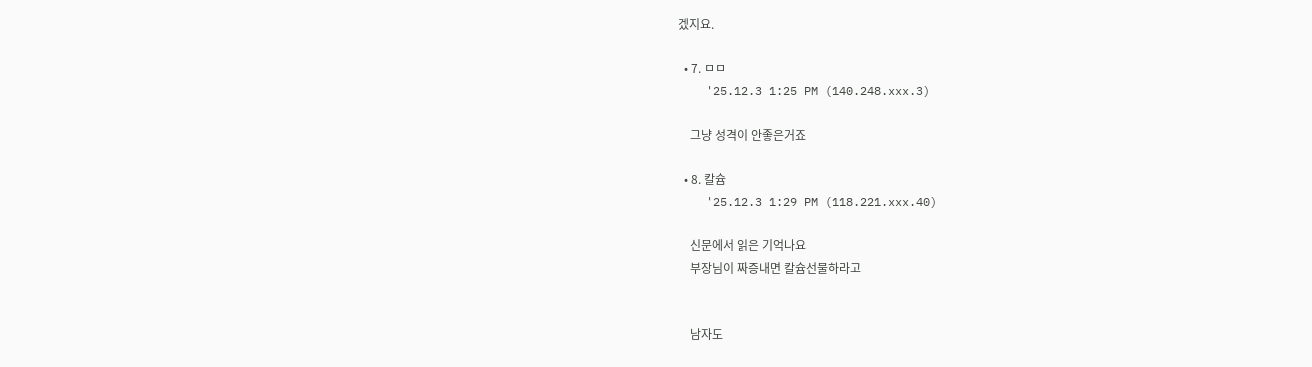겠지요.

  • 7. ㅁㅁ
    '25.12.3 1:25 PM (140.248.xxx.3)

    그냥 성격이 안좋은거죠

  • 8. 칼슘
    '25.12.3 1:29 PM (118.221.xxx.40)

    신문에서 읽은 기억나요
    부장님이 짜증내면 칼슘선물하라고


    남자도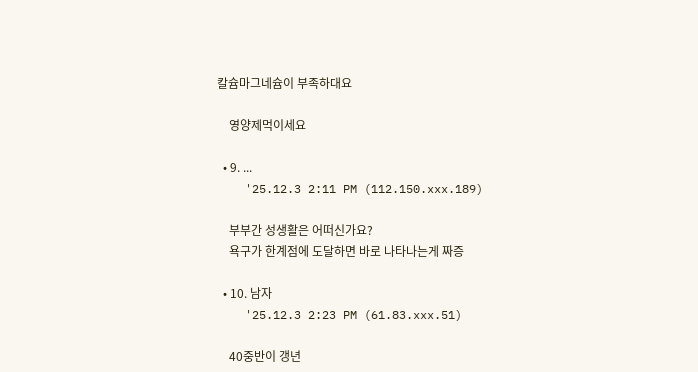칼슘마그네슘이 부족하대요

    영양제먹이세요

  • 9. ...
    '25.12.3 2:11 PM (112.150.xxx.189)

    부부간 성생활은 어떠신가요?
    욕구가 한계점에 도달하면 바로 나타나는게 짜증

  • 10. 남자
    '25.12.3 2:23 PM (61.83.xxx.51)

    40중반이 갱년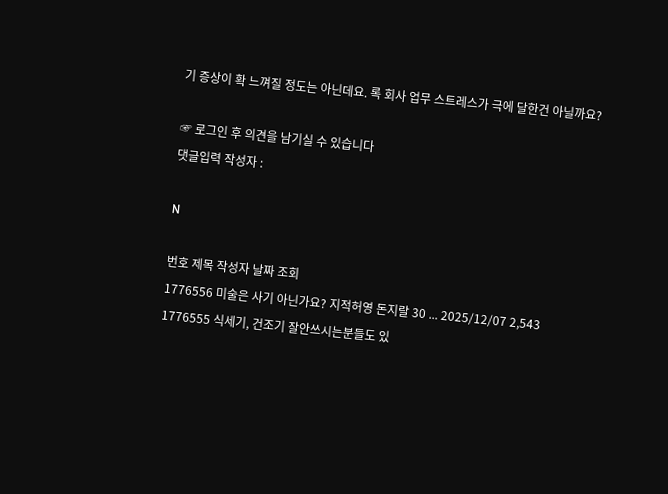기 증상이 확 느껴질 정도는 아닌데요. 록 회사 업무 스트레스가 극에 달한건 아닐까요?

☞ 로그인 후 의견을 남기실 수 있습니다
댓글입력 작성자 :

N

번호 제목 작성자 날짜 조회
1776556 미술은 사기 아닌가요? 지적허영 돈지랄 30 ... 2025/12/07 2,543
1776555 식세기, 건조기 잘안쓰시는분들도 있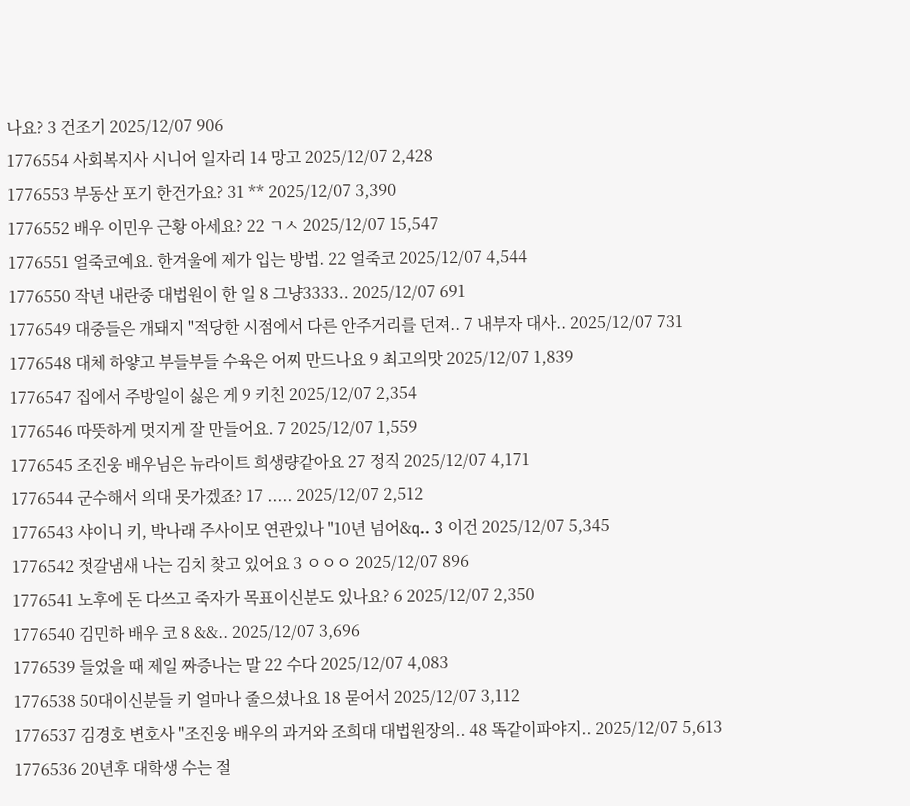나요? 3 건조기 2025/12/07 906
1776554 사회복지사 시니어 일자리 14 망고 2025/12/07 2,428
1776553 부동산 포기 한건가요? 31 ** 2025/12/07 3,390
1776552 배우 이민우 근황 아세요? 22 ㄱㅅ 2025/12/07 15,547
1776551 얼죽코예요. 한겨울에 제가 입는 방법. 22 얼죽코 2025/12/07 4,544
1776550 작년 내란중 대법원이 한 일 8 그냥3333.. 2025/12/07 691
1776549 대중들은 개돼지 "적당한 시점에서 다른 안주거리를 던져.. 7 내부자 대사.. 2025/12/07 731
1776548 대체 하얗고 부들부들 수육은 어찌 만드나요 9 최고의맛 2025/12/07 1,839
1776547 집에서 주방일이 싫은 게 9 키친 2025/12/07 2,354
1776546 따뜻하게 멋지게 잘 만들어요. 7 2025/12/07 1,559
1776545 조진웅 배우님은 뉴라이트 희생량같아요 27 정직 2025/12/07 4,171
1776544 군수해서 의대 못가겠죠? 17 ..... 2025/12/07 2,512
1776543 샤이니 키, 박나래 주사이모 연관있나 "10년 넘어&q.. 3 이건 2025/12/07 5,345
1776542 젓갈냄새 나는 김치 찾고 있어요 3 ㅇㅇㅇ 2025/12/07 896
1776541 노후에 돈 다쓰고 죽자가 목표이신분도 있나요? 6 2025/12/07 2,350
1776540 김민하 배우 코 8 &&.. 2025/12/07 3,696
1776539 들었을 때 제일 짜증나는 말 22 수다 2025/12/07 4,083
1776538 50대이신분들 키 얼마나 줄으셨나요 18 묻어서 2025/12/07 3,112
1776537 김경호 변호사 "조진웅 배우의 과거와 조희대 대법원장의.. 48 똑같이파야지.. 2025/12/07 5,613
1776536 20년후 대학생 수는 절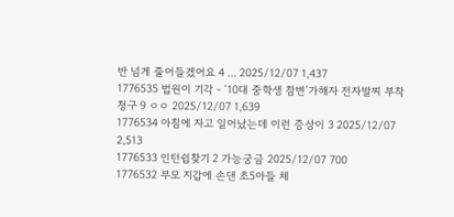반 넘게 줄어들겠어요 4 ... 2025/12/07 1,437
1776535 법원이 기각 - ‘10대 중학생 참변’가해자 전자발찌 부착청구 9 ㅇㅇ 2025/12/07 1,639
1776534 아침에 자고 일어났는데 이런 증상이 3 2025/12/07 2,513
1776533 인턴쉽찾기 2 가능궁금 2025/12/07 700
1776532 부모 지갑에 손댄 초5아들 체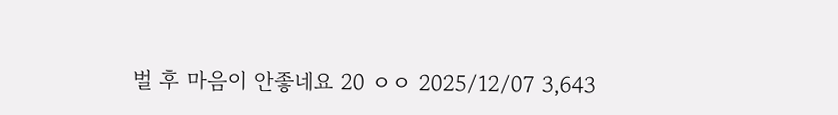벌 후 마음이 안좋네요 20 ㅇㅇ 2025/12/07 3,643